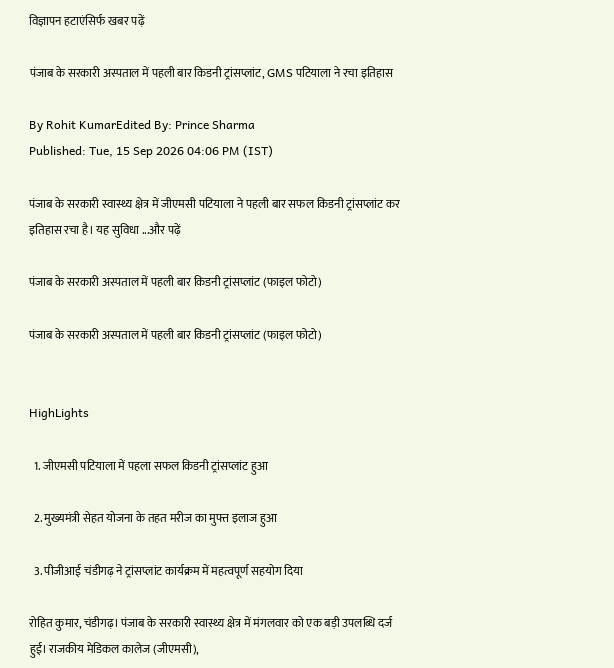विज्ञापन हटाएंसिर्फ खबर पढ़ें

पंजाब के सरकारी अस्पताल में पहली बार किडनी ट्रांसप्लांट, GMS पटियाला ने रचा इतिहास

By Rohit KumarEdited By: Prince Sharma
Published: Tue, 15 Sep 2026 04:06 PM (IST)

पंजाब के सरकारी स्वास्थ्य क्षेत्र में जीएमसी पटियाला ने पहली बार सफल किडनी ट्रांसप्लांट कर इतिहास रचा है। यह सुविधा ...और पढ़ें

पंजाब के सरकारी अस्पताल में पहली बार किडनी ट्रांसप्लांट (फाइल फोटो)

पंजाब के सरकारी अस्पताल में पहली बार किडनी ट्रांसप्लांट (फाइल फोटो)


HighLights

  1. जीएमसी पटियाला में पहला सफल किडनी ट्रांसप्लांट हुआ

  2. मुख्यमंत्री सेहत योजना के तहत मरीज का मुफ्त इलाज हुआ

  3. पीजीआई चंडीगढ़ ने ट्रांसप्लांट कार्यक्रम में महत्वपूर्ण सहयोग दिया

रोहित कुमार, चंडीगढ़। पंजाब के सरकारी स्वास्थ्य क्षेत्र में मंगलवार को एक बड़ी उपलब्धि दर्ज हुई। राजकीय मेडिकल कालेज (जीएमसी),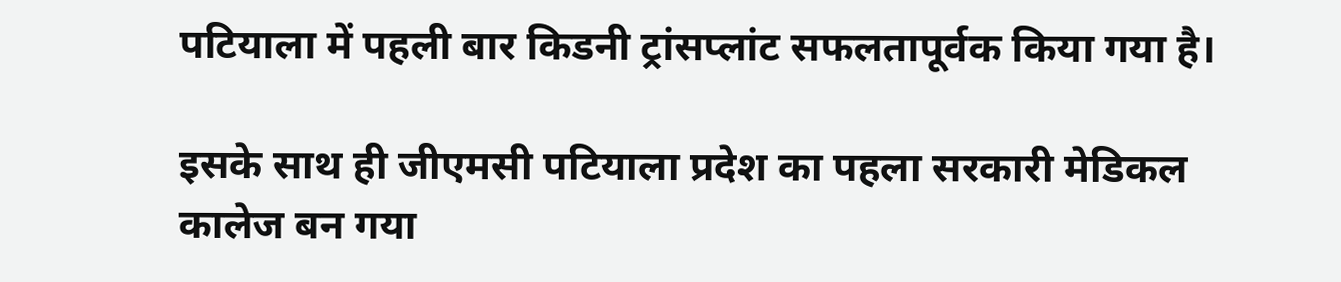पटियाला में पहली बार किडनी ट्रांसप्लांट सफलतापूर्वक किया गया है।

इसके साथ ही जीएमसी पटियाला प्रदेश का पहला सरकारी मेडिकल कालेज बन गया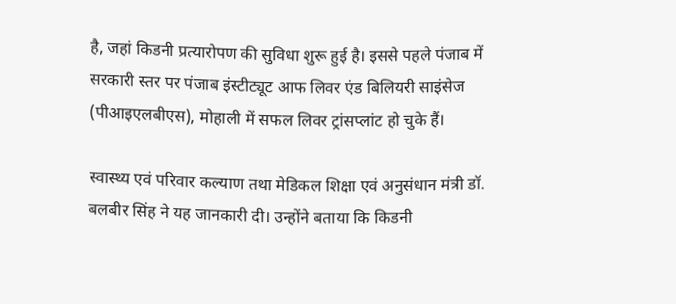है, जहां किडनी प्रत्यारोपण की सुविधा शुरू हुई है। इससे पहले पंजाब में सरकारी स्तर पर पंजाब इंस्टीट्यूट आफ लिवर एंड बिलियरी साइंसेज (पीआइएलबीएस), मोहाली में सफल लिवर ट्रांसप्लांट हो चुके हैं।

स्वास्थ्य एवं परिवार कल्याण तथा मेडिकल शिक्षा एवं अनुसंधान मंत्री डॉ. बलबीर सिंह ने यह जानकारी दी। उन्होंने बताया कि किडनी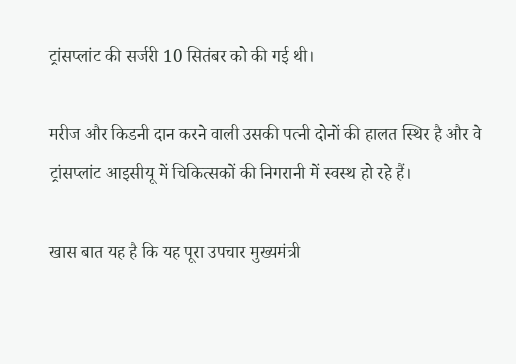ट्रांसप्लांट की सर्जरी 10 सितंबर को की गई थी।

मरीज और किडनी दान करने वाली उसकी पत्नी दोनों की हालत स्थिर है और वे ट्रांसप्लांट आइसीयू में चिकित्सकों की निगरानी में स्वस्थ हो रहे हैं।

खास बात यह है कि यह पूरा उपचार मुख्यमंत्री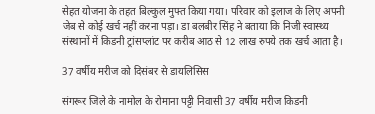सेहत योजना के तहत बिल्कुल मुफ्त किया गया। परिवार को इलाज के लिए अपनी जेब से कोई खर्च नहीं करना पड़ा। डा बलबीर सिंह ने बताया कि निजी स्वास्थ्य संस्थानों में किडनी ट्रांसप्लांट पर करीब आठ से 12 लाख रुपये तक खर्च आता है।

37 वर्षीय मरीज को दिसंबर से डायलिसिस

संगरूर जिले के नामोल के रोमाना पट्टी निवासी 37 वर्षीय मरीज किडनी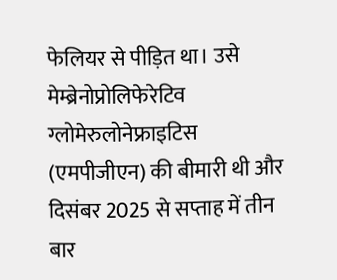फेलियर से पीड़ित था। उसे मेम्ब्रेनोप्रोलिफेरेटिव ग्लोमेरुलोनेफ्राइटिस (एमपीजीएन) की बीमारी थी और दिसंबर 2025 से सप्ताह में तीन बार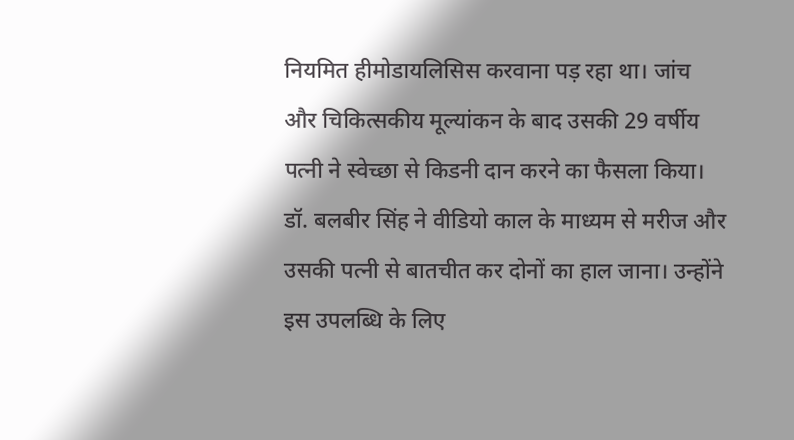नियमित हीमोडायलिसिस करवाना पड़ रहा था। जांच और चिकित्सकीय मूल्यांकन के बाद उसकी 29 वर्षीय पत्नी ने स्वेच्छा से किडनी दान करने का फैसला किया।
डॉ. बलबीर सिंह ने वीडियो काल के माध्यम से मरीज और उसकी पत्नी से बातचीत कर दोनों का हाल जाना। उन्होंने इस उपलब्धि के लिए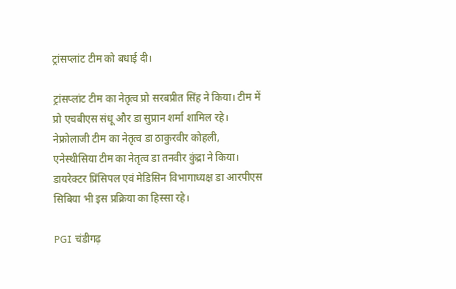ट्रांसप्लांट टीम को बधाई दी।

ट्रांसप्लांट टीम का नेतृत्व प्रो सरबप्रीत सिंह ने किया। टीम में प्रो एचबीएस संधू और डा सुप्रान शर्मा शामिल रहे। नेफ्रोलाजी टीम का नेतृत्व डा ठाकुरवीर कोहली, एनेस्थीसिया टीम का नेतृत्व डा तनवीर कुंद्रा ने किया। डायरेक्टर प्रिंसिपल एवं मेडिसिन विभागाध्यक्ष डा आरपीएस सिबिया भी इस प्रक्रिया का हिस्सा रहे।

PGI चंडीगढ़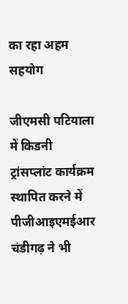का रहा अहम सहयोग

जीएमसी पटियाला में किडनी ट्रांसप्लांट कार्यक्रम स्थापित करने में पीजीआइएमईआर चंडीगढ़ ने भी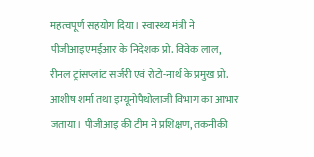महत्वपूर्ण सहयोग दिया। स्वास्थ्य मंत्री ने पीजीआइएमईआर के निदेशक प्रो. विवेक लाल, रीनल ट्रांसप्लांट सर्जरी एवं रोटो-नार्थ के प्रमुख प्रो. आशीष शर्मा तथा इम्यूनोपैथोलाजी विभाग का आभार जताया। पीजीआइ की टीम ने प्रशिक्षण, तकनीकी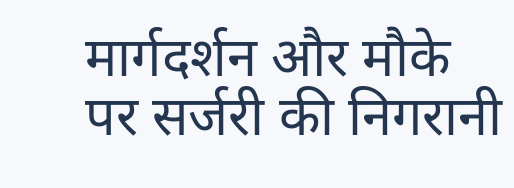मार्गदर्शन और मौके पर सर्जरी की निगरानी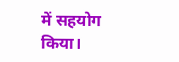में सहयोग किया।